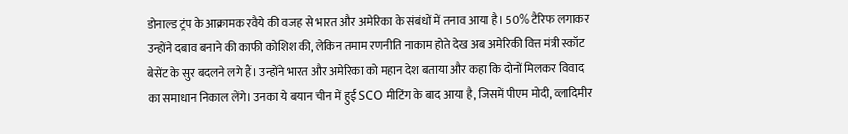डोनाल्ड ट्रंप के आक्रामक रवैये की वजह से भारत और अमेरिका के संबंधों में तनाव आया है। 50% टैरिफ लगाकर उन्होंने दबाव बनाने की काफी कोशिश की, लेकिन तमाम रणनीति नाकाम होते देख अब अमेरिकी वित्त मंत्री स्कॉट बेसेंट के सुर बदलने लगे हैं। उन्होंने भारत और अमेरिका को महान देश बताया और कहा कि दोनों मिलकर विवाद का समाधान निकाल लेंगे। उनका ये बयान चीन में हुई SCO मीटिंग के बाद आया है, जिसमें पीएम मोदी, व्लादिमीर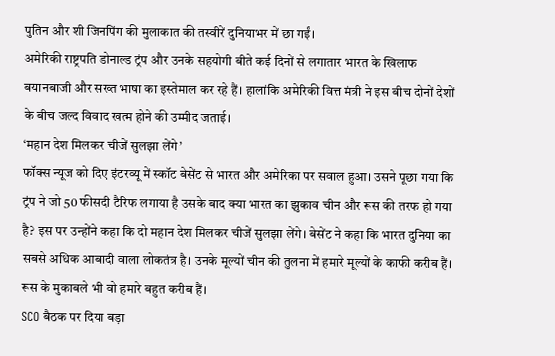पुतिन और शी जिनपिंग की मुलाकात की तस्वीरें दुनियाभर में छा गईं।
अमेरिकी राष्ट्रपति डोनाल्ड ट्रंप और उनके सहयोगी बीते कई दिनों से लगातार भारत के खिलाफ बयानबाजी और सख्त भाषा का इस्तेमाल कर रहे हैं। हालांकि अमेरिकी वित्त मंत्री ने इस बीच दोनों देशों के बीच जल्द विवाद खत्म होने की उम्मीद जताई।
‘महान देश मिलकर चीजें सुलझा लेंगे’
फॉक्स न्यूज को दिए इंटरव्यू में स्कॉट बेसेंट से भारत और अमेरिका पर सवाल हुआ। उसने पूछा गया कि ट्रंप ने जो 50 फीसदी टैरिफ लगाया है उसके बाद क्या भारत का झुकाव चीन और रूस की तरफ हो गया है? इस पर उन्होंने कहा कि दो महान देश मिलकर चीजें सुलझा लेंगे। बेसेंट ने कहा कि भारत दुनिया का सबसे अधिक आबादी वाला लोकतंत्र है। उनके मूल्यों चीन की तुलना में हमारे मूल्यों के काफी करीब हैं। रूस के मुकाबले भी वो हमारे बहुत करीब हैं।
SCO बैठक पर दिया बड़ा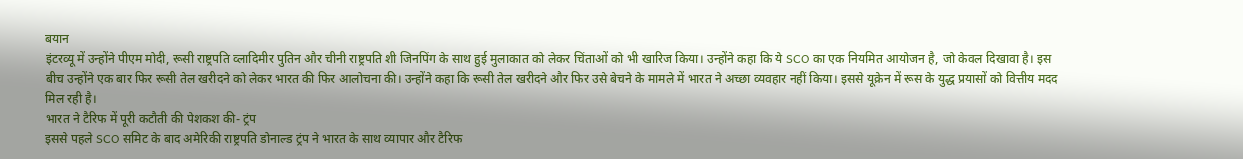बयान
इंटरव्यू में उन्होंने पीएम मोदी, रूसी राष्ट्रपति व्लादिमीर पुतिन और चीनी राष्ट्रपति शी जिनपिंग के साथ हुई मुलाकात को लेकर चिंताओं को भी खारिज किया। उन्होंने कहा कि ये SCO का एक नियमित आयोजन है, जो केवल दिखावा है। इस बीच उन्होंने एक बार फिर रूसी तेल खरीदने को लेकर भारत की फिर आलोचना की। उन्होंने कहा कि रूसी तेल खरीदने और फिर उसे बेचने के मामले में भारत ने अच्छा व्यवहार नहीं किया। इससे यूक्रेन में रूस के युद्ध प्रयासों को वित्तीय मदद मिल रही है।
भारत ने टैरिफ में पूरी कटौती की पेशकश की- ट्रंप
इससे पहले SCO समिट के बाद अमेरिकी राष्ट्रपति डोनाल्ड ट्रंप ने भारत के साथ व्यापार और टैरिफ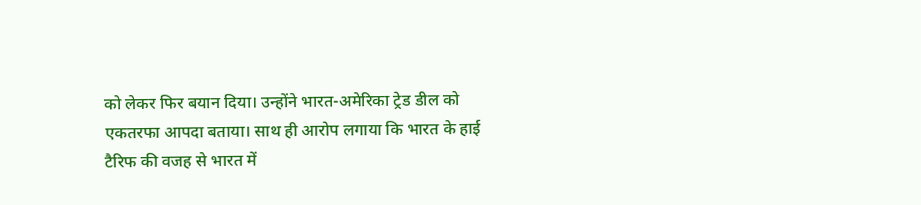को लेकर फिर बयान दिया। उन्होंने भारत-अमेरिका ट्रेड डील को एकतरफा आपदा बताया। साथ ही आरोप लगाया कि भारत के हाई टैरिफ की वजह से भारत में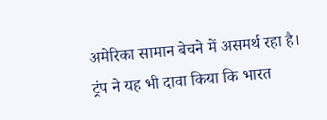अमेरिका सामान बेचने में असमर्थ रहा है। ट्रंप ने यह भी दावा किया कि भारत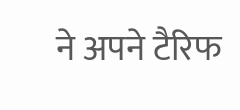ने अपने टैरिफ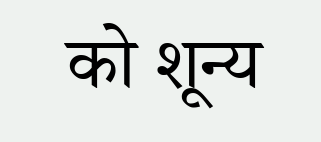को शून्य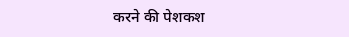करने की पेशकश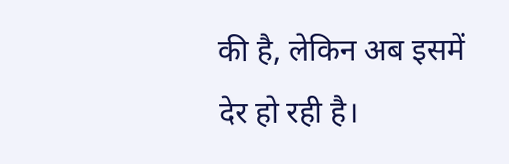की है, लेकिन अब इसमें देर हो रही है।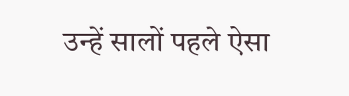उन्हें सालों पहले ऐसा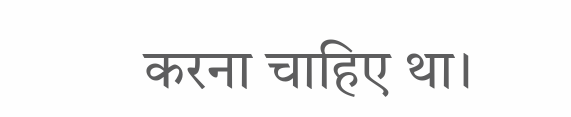करना चाहिए था।